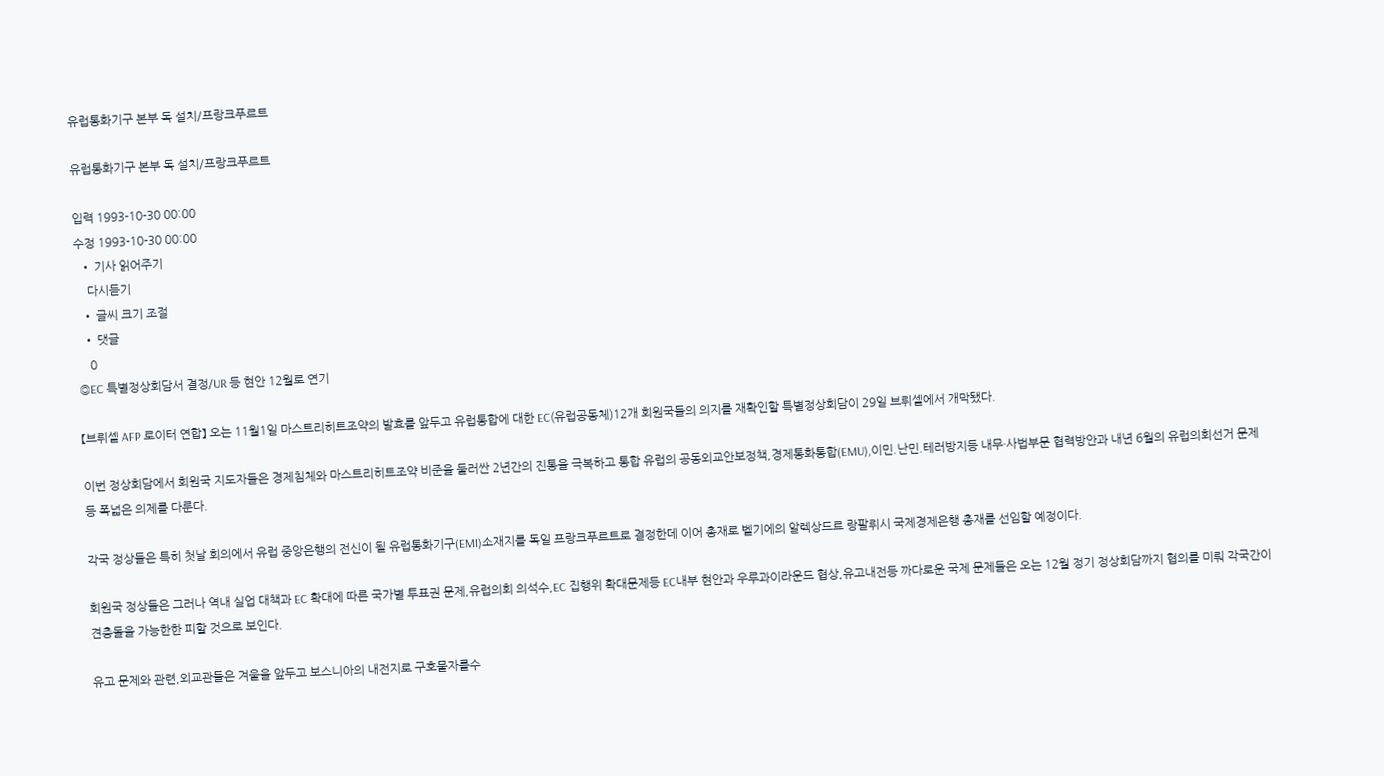유럽통화기구 본부 독 설치/프랑크푸르트

유럽통화기구 본부 독 설치/프랑크푸르트

입력 1993-10-30 00:00
수정 1993-10-30 00:00
  • 기사 읽어주기
    다시듣기
  • 글씨 크기 조절
  • 댓글
    0
◎EC 특별정상회담서 결정/UR 등 현안 12월로 연기

【브뤼셀 AFP 로이터 연합】 오는 11월1일 마스트리히트조약의 발효를 앞두고 유럽통합에 대한 EC(유럽공동체)12개 회원국들의 의지를 재확인할 특별정상회담이 29일 브뤼셀에서 개막됐다.

이번 정상회담에서 회원국 지도자들은 경제침체와 마스트리히트조약 비준을 둘러싼 2년간의 진통을 극복하고 통합 유럽의 공동외교안보정책,경제통화통합(EMU),이민.난민.테러방지등 내무·사법부문 협력방안과 내년 6월의 유럽의회선거 문제등 폭넓은 의제를 다룬다.

각국 정상들은 특히 첫날 회의에서 유럽 중앙은행의 전신이 될 유럽통화기구(EMI)소재지를 독일 프랑크푸르트로 결정한데 이어 총재로 벨기에의 알렉상드르 랑팔뤼시 국제경제은행 총재를 선임할 예정이다.

회원국 정상들은 그러나 역내 실업 대책과 EC 확대에 따른 국가별 투표권 문제,유럽의회 의석수,EC 집행위 확대문제등 EC내부 현안과 우루과이라운드 협상,유고내전등 까다로운 국제 문제들은 오는 12월 정기 정상회담까지 협의를 미뤄 각국간이견충돌을 가능한한 피할 것으로 보인다.

유고 문제와 관련,외교관들은 겨울을 앞두고 보스니아의 내전지로 구호물자를수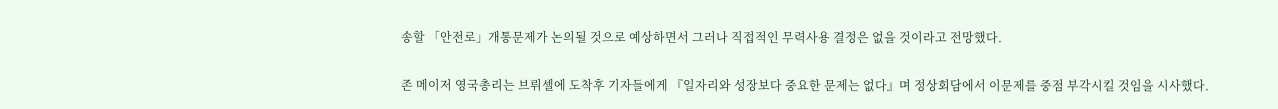송할 「안전로」개통문제가 논의될 것으로 예상하면서 그러나 직접적인 무력사용 결정은 없을 것이라고 전망했다.

존 메이저 영국총리는 브뤼셀에 도착후 기자들에게 『일자리와 성장보다 중요한 문제는 없다』며 정상회담에서 이문제를 중점 부각시킬 것임을 시사했다.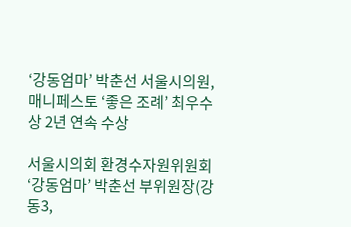‘강동엄마’ 박춘선 서울시의원, 매니페스토 ‘좋은 조례’ 최우수상 2년 연속 수상

서울시의회 환경수자원위원회 ‘강동엄마’ 박춘선 부위원장(강동3,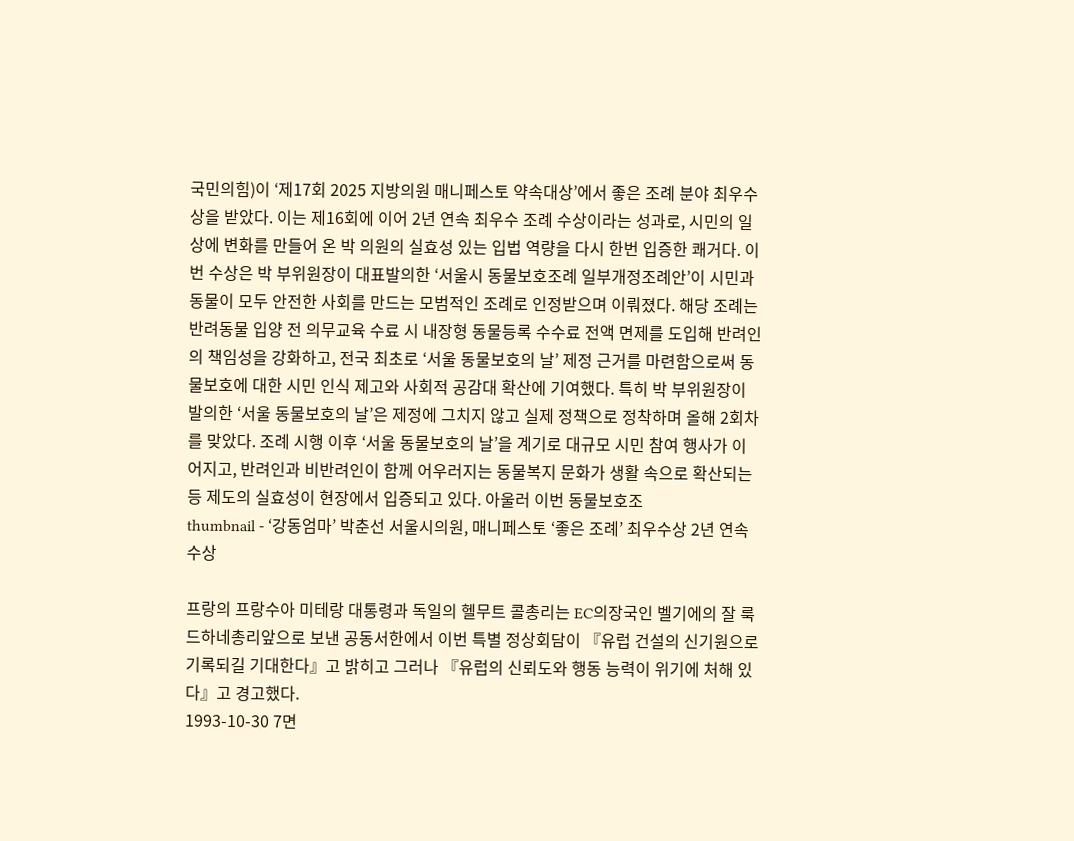국민의힘)이 ‘제17회 2025 지방의원 매니페스토 약속대상’에서 좋은 조례 분야 최우수상을 받았다. 이는 제16회에 이어 2년 연속 최우수 조례 수상이라는 성과로, 시민의 일상에 변화를 만들어 온 박 의원의 실효성 있는 입법 역량을 다시 한번 입증한 쾌거다. 이번 수상은 박 부위원장이 대표발의한 ‘서울시 동물보호조례 일부개정조례안’이 시민과 동물이 모두 안전한 사회를 만드는 모범적인 조례로 인정받으며 이뤄졌다. 해당 조례는 반려동물 입양 전 의무교육 수료 시 내장형 동물등록 수수료 전액 면제를 도입해 반려인의 책임성을 강화하고, 전국 최초로 ‘서울 동물보호의 날’ 제정 근거를 마련함으로써 동물보호에 대한 시민 인식 제고와 사회적 공감대 확산에 기여했다. 특히 박 부위원장이 발의한 ‘서울 동물보호의 날’은 제정에 그치지 않고 실제 정책으로 정착하며 올해 2회차를 맞았다. 조례 시행 이후 ‘서울 동물보호의 날’을 계기로 대규모 시민 참여 행사가 이어지고, 반려인과 비반려인이 함께 어우러지는 동물복지 문화가 생활 속으로 확산되는 등 제도의 실효성이 현장에서 입증되고 있다. 아울러 이번 동물보호조
thumbnail - ‘강동엄마’ 박춘선 서울시의원, 매니페스토 ‘좋은 조례’ 최우수상 2년 연속 수상

프랑의 프랑수아 미테랑 대통령과 독일의 헬무트 콜총리는 EC의장국인 벨기에의 잘 룩 드하네총리앞으로 보낸 공동서한에서 이번 특별 정상회담이 『유럽 건설의 신기원으로 기록되길 기대한다』고 밝히고 그러나 『유럽의 신뢰도와 행동 능력이 위기에 처해 있다』고 경고했다.
1993-10-30 7면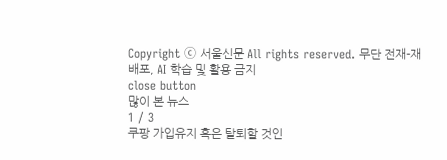Copyright ⓒ 서울신문 All rights reserved. 무단 전재-재배포, AI 학습 및 활용 금지
close button
많이 본 뉴스
1 / 3
쿠팡 가입유지 혹은 탈퇴할 것인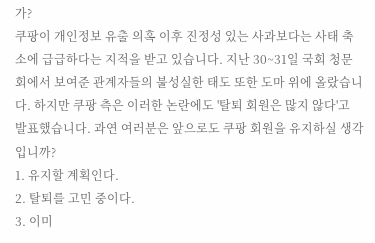가?
쿠팡이 개인정보 유출 의혹 이후 진정성 있는 사과보다는 사태 축소에 급급하다는 지적을 받고 있습니다. 지난 30~31일 국회 청문회에서 보여준 관계자들의 불성실한 태도 또한 도마 위에 올랐습니다. 하지만 쿠팡 측은 이러한 논란에도 '탈퇴 회원은 많지 않다'고 발표했습니다. 과연 여러분은 앞으로도 쿠팡 회원을 유지하실 생각입니까?
1. 유지할 계획인다.
2. 탈퇴를 고민 중이다.
3. 이미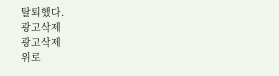탈퇴했다.
광고삭제
광고삭제
위로